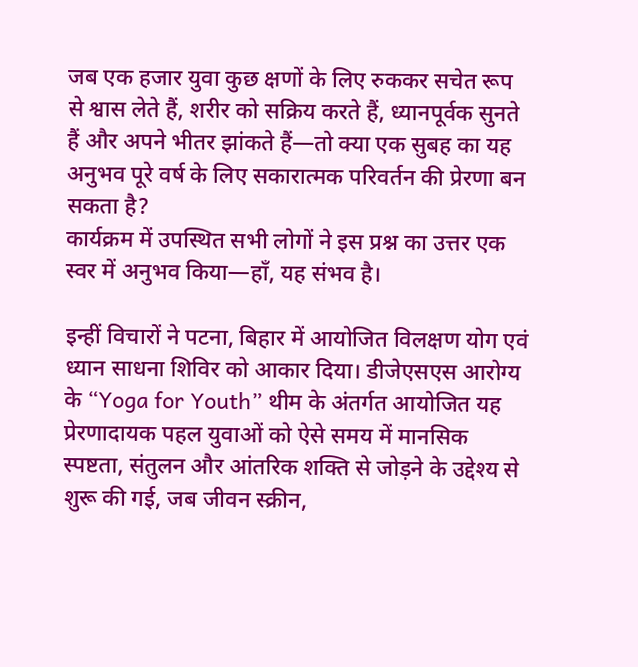जब एक हजार युवा कुछ क्षणों के लिए रुककर सचेत रूप से श्वास लेते हैं, शरीर को सक्रिय करते हैं, ध्यानपूर्वक सुनते हैं और अपने भीतर झांकते हैं—तो क्या एक सुबह का यह अनुभव पूरे वर्ष के लिए सकारात्मक परिवर्तन की प्रेरणा बन सकता है?
कार्यक्रम में उपस्थित सभी लोगों ने इस प्रश्न का उत्तर एक स्वर में अनुभव किया—हाँ, यह संभव है।

इन्हीं विचारों ने पटना, बिहार में आयोजित विलक्षण योग एवं ध्यान साधना शिविर को आकार दिया। डीजेएसएस आरोग्य के “Yoga for Youth” थीम के अंतर्गत आयोजित यह प्रेरणादायक पहल युवाओं को ऐसे समय में मानसिक स्पष्टता, संतुलन और आंतरिक शक्ति से जोड़ने के उद्देश्य से शुरू की गई, जब जीवन स्क्रीन,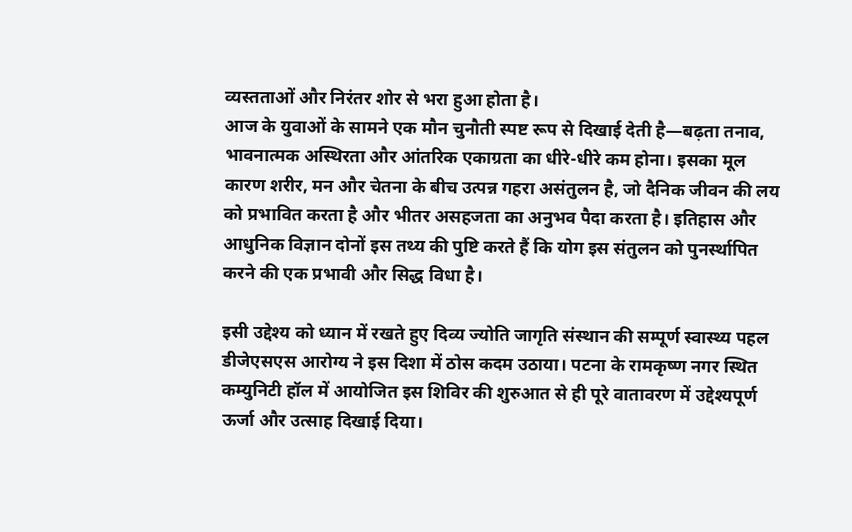व्यस्तताओं और निरंतर शोर से भरा हुआ होता है।
आज के युवाओं के सामने एक मौन चुनौती स्पष्ट रूप से दिखाई देती है—बढ़ता तनाव, भावनात्मक अस्थिरता और आंतरिक एकाग्रता का धीरे-धीरे कम होना। इसका मूल कारण शरीर, मन और चेतना के बीच उत्पन्न गहरा असंतुलन है, जो दैनिक जीवन की लय को प्रभावित करता है और भीतर असहजता का अनुभव पैदा करता है। इतिहास और आधुनिक विज्ञान दोनों इस तथ्य की पुष्टि करते हैं कि योग इस संतुलन को पुनर्स्थापित करने की एक प्रभावी और सिद्ध विधा है।

इसी उद्देश्य को ध्यान में रखते हुए दिव्य ज्योति जागृति संस्थान की सम्पूर्ण स्वास्थ्य पहल डीजेएसएस आरोग्य ने इस दिशा में ठोस कदम उठाया। पटना के रामकृष्ण नगर स्थित कम्युनिटी हॉल में आयोजित इस शिविर की शुरुआत से ही पूरे वातावरण में उद्देश्यपूर्ण ऊर्जा और उत्साह दिखाई दिया।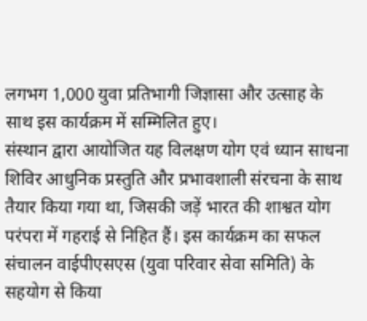लगभग 1,000 युवा प्रतिभागी जिज्ञासा और उत्साह के साथ इस कार्यक्रम में सम्मिलित हुए।
संस्थान द्वारा आयोजित यह विलक्षण योग एवं ध्यान साधना शिविर आधुनिक प्रस्तुति और प्रभावशाली संरचना के साथ तैयार किया गया था, जिसकी जड़ें भारत की शाश्वत योग परंपरा में गहराई से निहित हैं। इस कार्यक्रम का सफल संचालन वाईपीएसएस (युवा परिवार सेवा समिति) के सहयोग से किया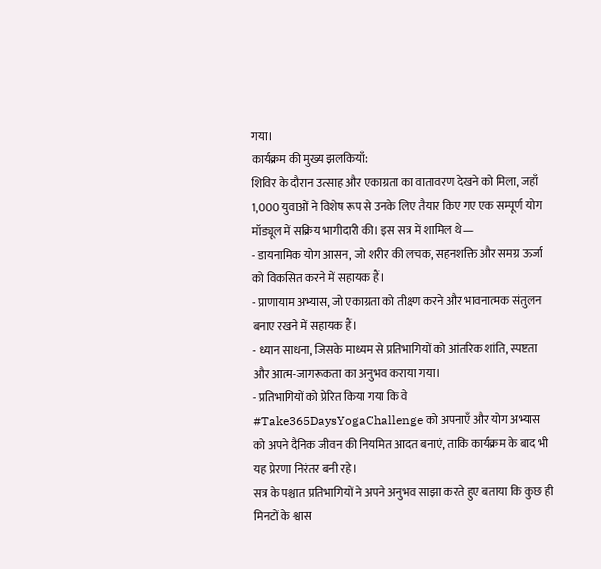गया।
कार्यक्रम की मुख्य झलकियाँ:
शिविर के दौरान उत्साह और एकाग्रता का वातावरण देखने को मिला, जहाँ 1,000 युवाओं ने विशेष रूप से उनके लिए तैयार किए गए एक सम्पूर्ण योग मॉड्यूल में सक्रिय भागीदारी की। इस सत्र में शामिल थे—
- डायनामिक योग आसन, जो शरीर की लचक, सहनशक्ति और समग्र ऊर्जा को विकसित करने में सहायक हैं।
- प्राणायाम अभ्यास, जो एकाग्रता को तीक्ष्ण करने और भावनात्मक संतुलन बनाए रखने में सहायक हैं।
- ध्यान साधना, जिसके माध्यम से प्रतिभागियों को आंतरिक शांति, स्पष्टता और आत्म-जागरूकता का अनुभव कराया गया।
- प्रतिभागियों को प्रेरित किया गया कि वे #Take365DaysYogaChallenge को अपनाएँ और योग अभ्यास को अपने दैनिक जीवन की नियमित आदत बनाएं, ताकि कार्यक्रम के बाद भी यह प्रेरणा निरंतर बनी रहे।
सत्र के पश्चात प्रतिभागियों ने अपने अनुभव साझा करते हुए बताया कि कुछ ही मिनटों के श्वास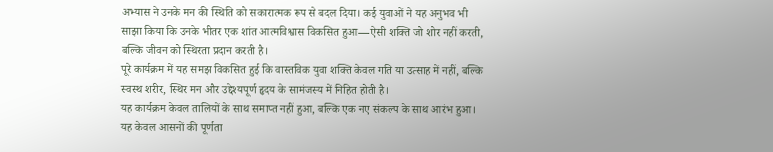अभ्यास ने उनके मन की स्थिति को सकारात्मक रूप से बदल दिया। कई युवाओं ने यह अनुभव भी साझा किया कि उनके भीतर एक शांत आत्मविश्वास विकसित हुआ—ऐसी शक्ति जो शोर नहीं करती, बल्कि जीवन को स्थिरता प्रदान करती है।
पूरे कार्यक्रम में यह समझ विकसित हुई कि वास्तविक युवा शक्ति केवल गति या उत्साह में नहीं, बल्कि स्वस्थ शरीर, स्थिर मन और उद्देश्यपूर्ण हृदय के सामंजस्य में निहित होती है।
यह कार्यक्रम केवल तालियों के साथ समाप्त नहीं हुआ, बल्कि एक नए संकल्प के साथ आरंभ हुआ। यह केवल आसनों की पूर्णता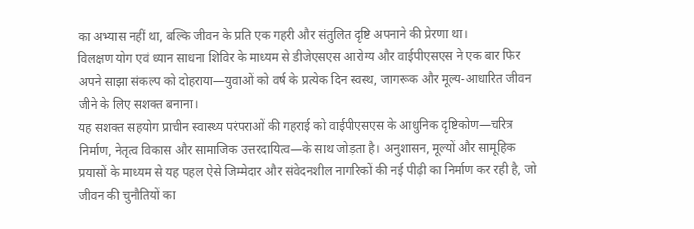का अभ्यास नहीं था, बल्कि जीवन के प्रति एक गहरी और संतुलित दृष्टि अपनाने की प्रेरणा था।
विलक्षण योग एवं ध्यान साधना शिविर के माध्यम से डीजेएसएस आरोग्य और वाईपीएसएस ने एक बार फिर अपने साझा संकल्प को दोहराया—युवाओं को वर्ष के प्रत्येक दिन स्वस्थ, जागरूक और मूल्य-आधारित जीवन जीने के लिए सशक्त बनाना।
यह सशक्त सहयोग प्राचीन स्वास्थ्य परंपराओं की गहराई को वाईपीएसएस के आधुनिक दृष्टिकोण—चरित्र निर्माण, नेतृत्व विकास और सामाजिक उत्तरदायित्व—के साथ जोड़ता है। अनुशासन, मूल्यों और सामूहिक प्रयासों के माध्यम से यह पहल ऐसे जिम्मेदार और संवेदनशील नागरिकों की नई पीढ़ी का निर्माण कर रही है, जो जीवन की चुनौतियों का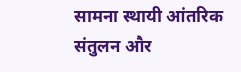सामना स्थायी आंतरिक संतुलन और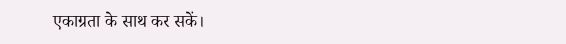एकाग्रता के साथ कर सकें।